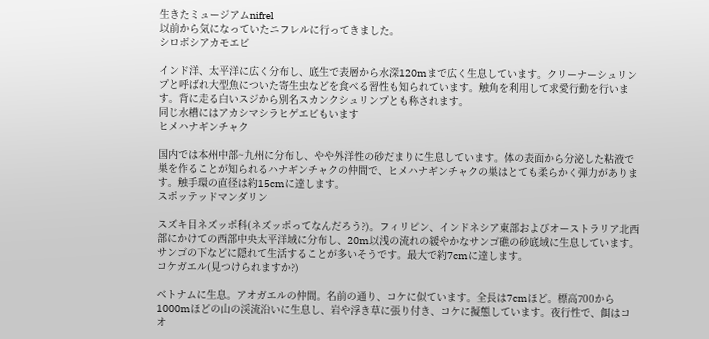生きたミュージアムnifrel
以前から気になっていたニフレルに行ってきました。
シロボシアカモエビ

インド洋、太平洋に広く分布し、底生で表層から水深120mまで広く生息しています。クリーナーシュリンプと呼ばれ大型魚についた寄生虫などを食べる習性も知られています。触角を利用して求愛行動を行います。背に走る白いスジから別名スカンクシュリンプとも称されます。
同じ水槽にはアカシマシラヒゲエビもいます
ヒメハナギンチャク

国内では本州中部~九州に分布し、やや外洋性の砂だまりに生息しています。体の表面から分泌した粘液で巣を作ることが知られるハナギンチャクの仲間で、ヒメハナギンチャクの巣はとても柔らかく弾力があります。触手環の直径は約15cmに達します。
スポッテッドマンダリン

スズキ目ネズッポ科(ネズッポってなんだろう?)。フィリピン、インドネシア東部およびオーストラリア北西部にかけての西部中央太平洋域に分布し、20m以浅の流れの緩やかなサンゴ礁の砂底域に生息しています。サンゴの下などに隠れて生活することが多いそうです。最大で約7cmに達します。
コケガエル(見つけられますか?)

ベトナムに生息。アオガエルの仲間。名前の通り、コケに似ています。全長は7cmほど。標高700から1000mほどの山の渓流沿いに生息し、岩や浮き草に張り付き、コケに擬態しています。夜行性で、餌はコオ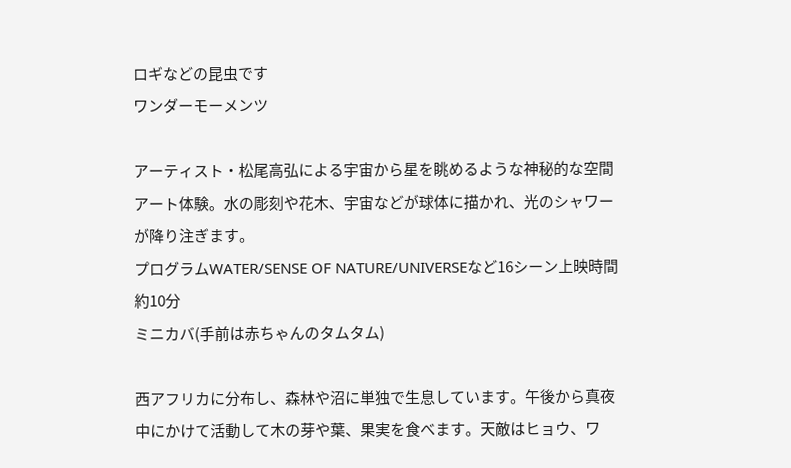ロギなどの昆虫です
ワンダーモーメンツ

アーティスト・松尾高弘による宇宙から星を眺めるような神秘的な空間アート体験。水の彫刻や花木、宇宙などが球体に描かれ、光のシャワーが降り注ぎます。
プログラムWATER/SENSE OF NATURE/UNIVERSEなど16シーン上映時間約10分
ミニカバ(手前は赤ちゃんのタムタム)

西アフリカに分布し、森林や沼に単独で生息しています。午後から真夜中にかけて活動して木の芽や葉、果実を食べます。天敵はヒョウ、ワ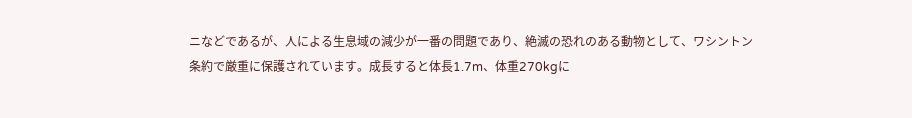ニなどであるが、人による生息域の減少が一番の問題であり、絶滅の恐れのある動物として、ワシントン条約で厳重に保護されています。成長すると体長1.7m、体重270kgに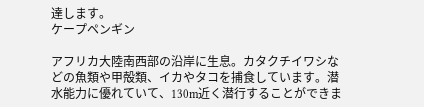達します。
ケープペンギン

アフリカ大陸南西部の沿岸に生息。カタクチイワシなどの魚類や甲殻類、イカやタコを捕食しています。潜水能力に優れていて、130m近く潜行することができま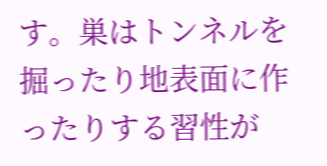す。巣はトンネルを掘ったり地表面に作ったりする習性が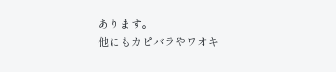あります。
他にもカピバラやワオキ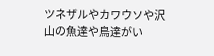ツネザルやカワウソや沢山の魚達や鳥達がい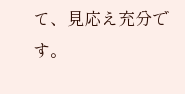て、見応え充分です。